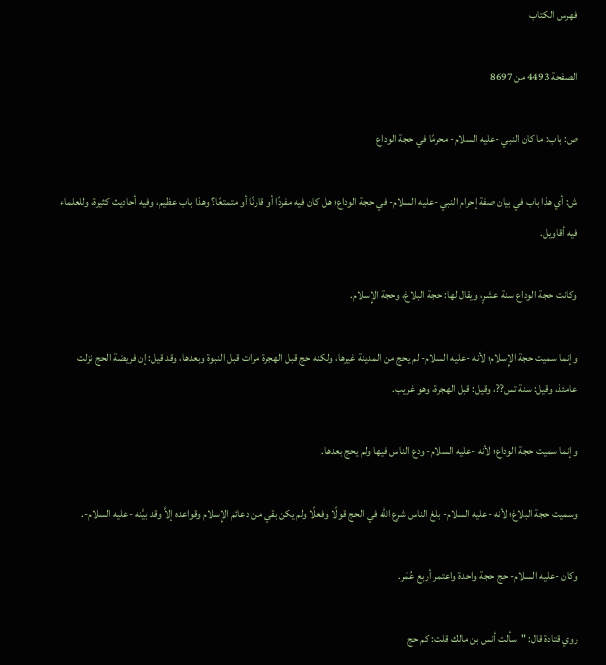فهرس الكتاب

الصفحة 4493 من 8697

ص: باب: ما كان النبي -عليه السلام- محرمًا في حجة الوداع

ش: أي هذا باب في بيان صفة إحرام النبي -عليه السلام- في حجة الوداع؛ هل كان فيه مفردًا أو قارنًا أو متمتعًا؟ وهذا باب عظيم، وفيه أحاديث كثيرة، وللعلماء فيه أقاويل.

وكانت حجة الوداع سنة عشرٍ، ويقال لها: حجة البلاغ، وحجة الإِسلام.

وإنما سميت حجة الإِسلام؛ لأنه -عليه السلام- لم يحج من المدينة غيرها، ولكنه حج قبل الهجرة مرات قبل النبوة وبعدها، وقد قيل: إن فريضة الحج نزلت عامئذ، وقيل: سنة تس??، وقيل: قبل الهجرة، وهو غريب.

وإنما سميت حجة الوداع؛ لأنه -عليه السلام- ودع الناس فيها ولم يحج بعدها.

وسميت حجة البلاغ؛ لأنه -عليه السلام- بلغ الناس شرع الله في الحج قولًا وفعلًا ولم يكن بقي من دعائم الإِسلام وقواعده إلاَّ وقد بيَّنه -عليه السلام-.

وكان -عليه السلام- حج حجة واحدة واعتمر أربع عُمَر.

روي قتادة قال: "سألت أنس بن مالك قلت: كم حج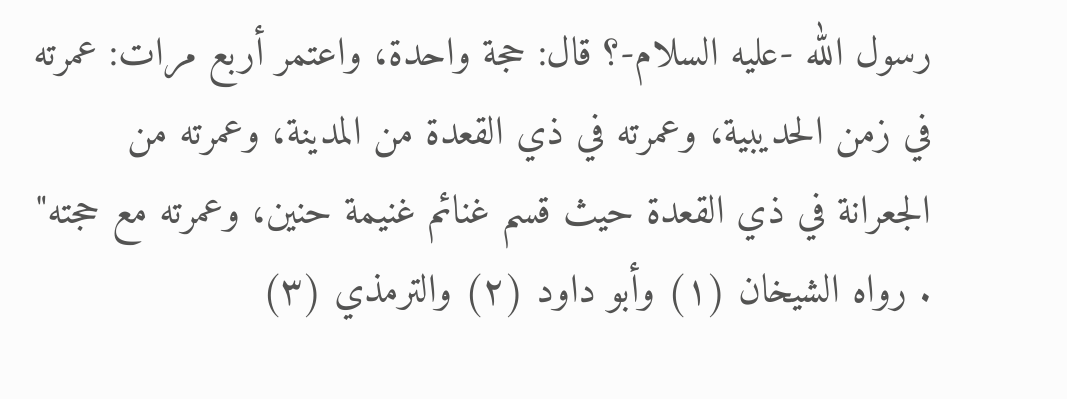رسول الله -عليه السلام-؟ قال: حجة واحدة، واعتمر أربع مرات: عمرته في زمن الحديبية، وعمرته في ذي القعدة من المدينة، وعمرته من الجعرانة في ذي القعدة حيث قسم غنائم غنيمة حنين، وعمرته مع حجته" . رواه الشيخان (١) وأبو داود (٢) والترمذي (٣)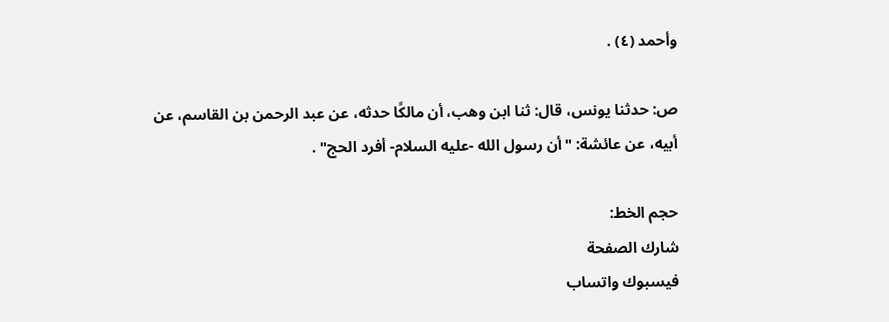وأحمد (٤) .

ص: حدثنا يونس، قال: ثنا ابن وهب، أن مالكًا حدثه، عن عبد الرحمن بن القاسم، عن أبيه، عن عائشة: "أن رسول الله -عليه السلام- أفرد الحج" .

حجم الخط:
شارك الصفحة
فيسبوك واتساب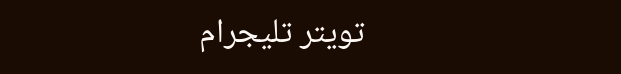تويتر تليجرام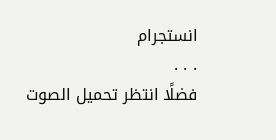انستجرام
. . .
فضلًا انتظر تحميل الصوت